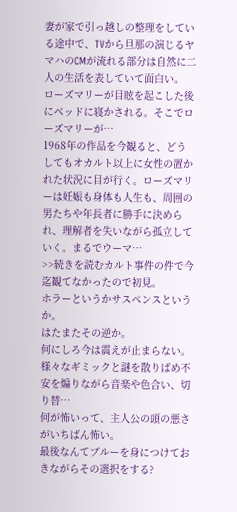妻が家で引っ越しの整理をしている途中で、TVから旦那の演じるヤマハのCMが流れる部分は自然に二人の生活を表していて面白い。
ローズマリーが目眩を起こした後にベッドに寝かされる。そこでローズマリーが…
1968年の作品を今観ると、どうしてもオカルト以上に女性の置かれた状況に目が行く。ローズマリーは妊娠も身体も人生も、周囲の男たちや年長者に勝手に決められ、理解者を失いながら孤立していく。まるでウーマ…
>>続きを読むカルト事件の件で今迄観てなかったので初見。
ホラーというかサスペンスというか。
はたまたその逆か。
何にしろ今は震えが止まらない。
様々なギミックと謎を散りばめ不安を煽りながら音楽や色合い、切り替…
何が怖いって、主人公の頭の悪さがいちばん怖い。
最後なんてブルーを身につけておきながらその選択をする?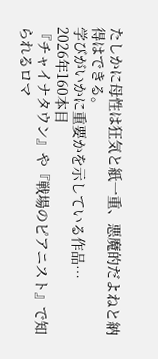たしかに母性は狂気と紙一重、悪魔的だよねと納得はできる。
学びがいかに重要かを示している作品…
2026年160本目
『チャイナタウン』や『戦場のピアニスト』で知られるロマ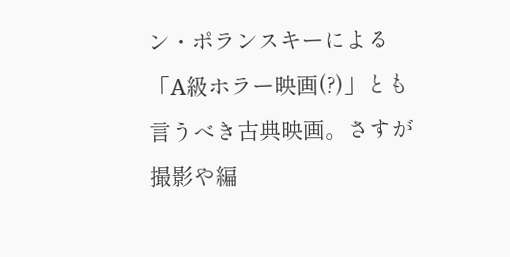ン・ポランスキーによる「A級ホラー映画(?)」とも言うべき古典映画。さすが撮影や編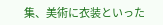集、美術に衣装といった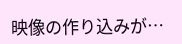映像の作り込みが…